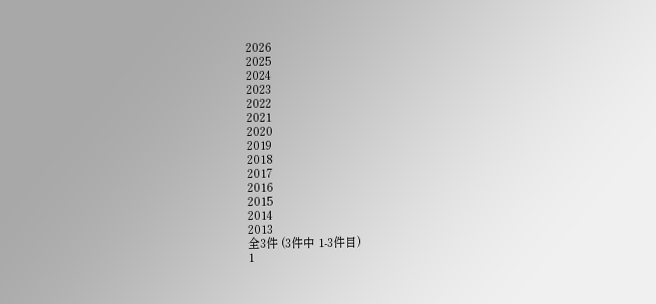2026
2025
2024
2023
2022
2021
2020
2019
2018
2017
2016
2015
2014
2013
全3件 (3件中 1-3件目)
1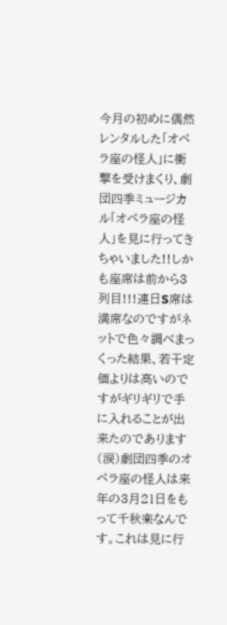今月の初めに偶然レンタルした「オペラ座の怪人」に衝撃を受けまくり、劇団四季ミュージカル「オペラ座の怪人」を見に行ってきちゃいました!!しかも座席は前から3列目!!!連日S席は満席なのですがネットで色々調べまっくった結果、若干定価よりは高いのですがギリギリで手に入れることが出来たのであります(涙)劇団四季のオペラ座の怪人は来年の3月21日をもって千秋楽なんです。これは見に行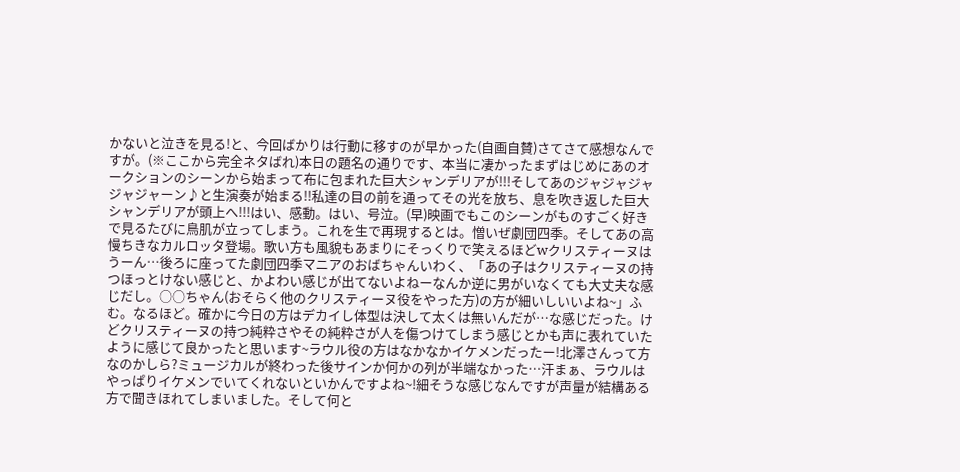かないと泣きを見る!と、今回ばかりは行動に移すのが早かった(自画自賛)さてさて感想なんですが。(※ここから完全ネタばれ)本日の題名の通りです、本当に凄かったまずはじめにあのオークションのシーンから始まって布に包まれた巨大シャンデリアが!!!そしてあのジャジャジャジャジャーン♪と生演奏が始まる!!私達の目の前を通ってその光を放ち、息を吹き返した巨大シャンデリアが頭上へ!!!はい、感動。はい、号泣。(早)映画でもこのシーンがものすごく好きで見るたびに鳥肌が立ってしまう。これを生で再現するとは。憎いぜ劇団四季。そしてあの高慢ちきなカルロッタ登場。歌い方も風貌もあまりにそっくりで笑えるほどwクリスティーヌはうーん…後ろに座ってた劇団四季マニアのおばちゃんいわく、「あの子はクリスティーヌの持つほっとけない感じと、かよわい感じが出てないよねーなんか逆に男がいなくても大丈夫な感じだし。○○ちゃん(おそらく他のクリスティーヌ役をやった方)の方が細いしいいよね~」ふむ。なるほど。確かに今日の方はデカイし体型は決して太くは無いんだが…な感じだった。けどクリスティーヌの持つ純粋さやその純粋さが人を傷つけてしまう感じとかも声に表れていたように感じて良かったと思います~ラウル役の方はなかなかイケメンだったー!北澤さんって方なのかしら?ミュージカルが終わった後サインか何かの列が半端なかった…汗まぁ、ラウルはやっぱりイケメンでいてくれないといかんですよね~!細そうな感じなんですが声量が結構ある方で聞きほれてしまいました。そして何と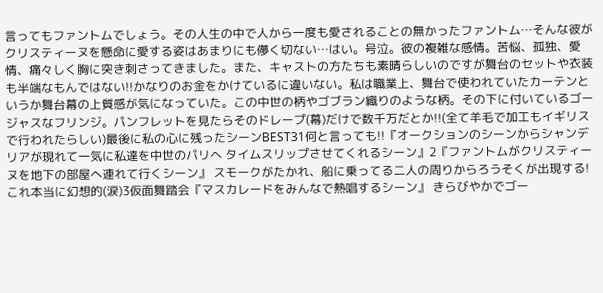言ってもファントムでしょう。その人生の中で人から一度も愛されることの無かったファントム…そんな彼がクリスティーヌを懸命に愛する姿はあまりにも儚く切ない…はい。号泣。彼の複雑な感情。苦悩、孤独、愛情、痛々しく胸に突き刺さってきました。また、キャストの方たちも素晴らしいのですが舞台のセットや衣装も半端なもんではない!!かなりのお金をかけているに違いない。私は職業上、舞台で使われていたカーテンというか舞台幕の上質感が気になっていた。この中世の柄やゴブラン織りのような柄。その下に付いているゴージャスなフリンジ。パンフレットを見たらそのドレープ(幕)だけで数千万だとか!!(全て羊毛で加工もイギリスで行われたらしい)最後に私の心に残ったシーンBEST31何と言っても!!『オークションのシーンからシャンデリアが現れて一気に私達を中世のパリへ タイムスリップさせてくれるシーン』2『ファントムがクリスティーヌを地下の部屋へ連れて行くシーン』 スモークがたかれ、船に乗ってる二人の周りからろうそくが出現する!これ本当に幻想的(涙)3仮面舞踏会『マスカレードをみんなで熱唱するシーン』 きらびやかでゴー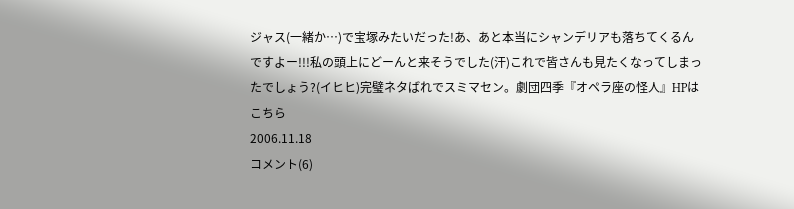ジャス(一緒か…)で宝塚みたいだった!あ、あと本当にシャンデリアも落ちてくるんですよー!!!私の頭上にどーんと来そうでした(汗)これで皆さんも見たくなってしまったでしょう?(イヒヒ)完璧ネタばれでスミマセン。劇団四季『オペラ座の怪人』HPはこちら
2006.11.18
コメント(6)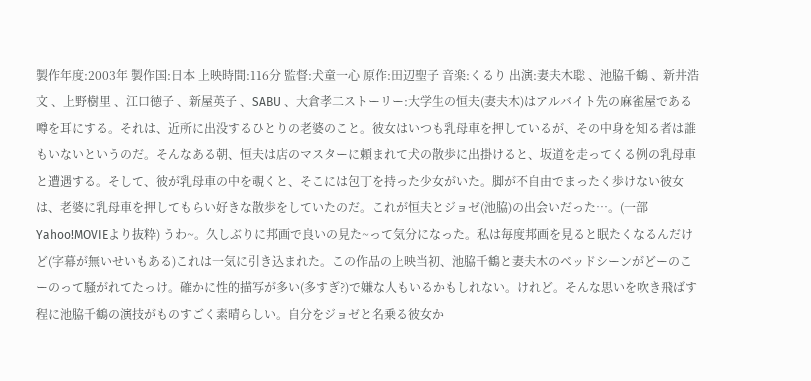製作年度:2003年 製作国:日本 上映時間:116分 監督:犬童一心 原作:田辺聖子 音楽:くるり 出演:妻夫木聡 、池脇千鶴 、新井浩文 、上野樹里 、江口徳子 、新屋英子 、SABU 、大倉孝二ストーリー:大学生の恒夫(妻夫木)はアルバイト先の麻雀屋である噂を耳にする。それは、近所に出没するひとりの老婆のこと。彼女はいつも乳母車を押しているが、その中身を知る者は誰もいないというのだ。そんなある朝、恒夫は店のマスターに頼まれて犬の散歩に出掛けると、坂道を走ってくる例の乳母車と遭遇する。そして、彼が乳母車の中を覗くと、そこには包丁を持った少女がいた。脚が不自由でまったく歩けない彼女は、老婆に乳母車を押してもらい好きな散歩をしていたのだ。これが恒夫とジョゼ(池脇)の出会いだった…。(一部Yahoo!MOVIEより抜粋) うわ~。久しぶりに邦画で良いの見た~って気分になった。私は毎度邦画を見ると眠たくなるんだけど(字幕が無いせいもある)これは一気に引き込まれた。この作品の上映当初、池脇千鶴と妻夫木のベッドシーンがどーのこーのって騒がれてたっけ。確かに性的描写が多い(多すぎ?)で嫌な人もいるかもしれない。けれど。そんな思いを吹き飛ばす程に池脇千鶴の演技がものすごく素晴らしい。自分をジョゼと名乗る彼女か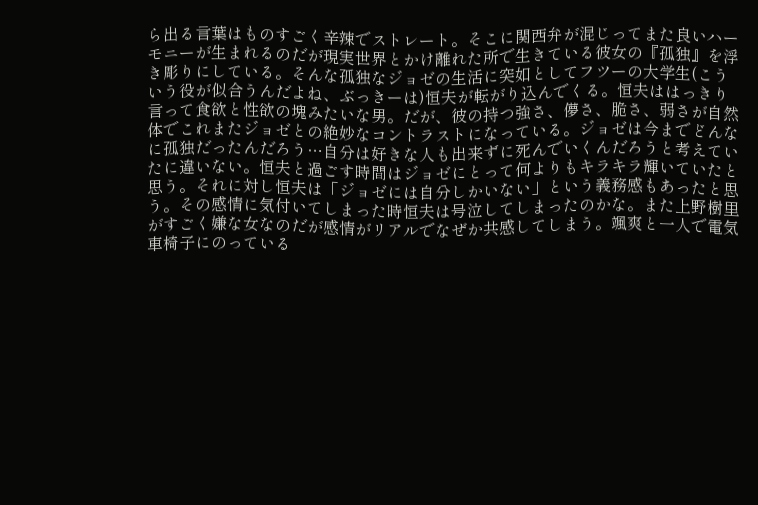ら出る言葉はものすごく辛辣でストレート。そこに関西弁が混じってまた良いハーモニーが生まれるのだが現実世界とかけ離れた所で生きている彼女の『孤独』を浮き彫りにしている。そんな孤独なジョゼの生活に突如としてフツーの大学生(こういう役が似合うんだよね、ぶっきーは)恒夫が転がり込んでくる。恒夫ははっきり言って食欲と性欲の塊みたいな男。だが、彼の持つ強さ、儚さ、脆さ、弱さが自然体でこれまたジョゼとの絶妙なコントラストになっている。ジョゼは今までどんなに孤独だったんだろう…自分は好きな人も出来ずに死んでいくんだろうと考えていたに違いない。恒夫と過ごす時間はジョゼにとって何よりもキラキラ輝いていたと思う。それに対し恒夫は「ジョゼには自分しかいない」という義務感もあったと思う。その感情に気付いてしまった時恒夫は号泣してしまったのかな。また上野樹里がすごく嫌な女なのだが感情がリアルでなぜか共感してしまう。颯爽と一人で電気車椅子にのっている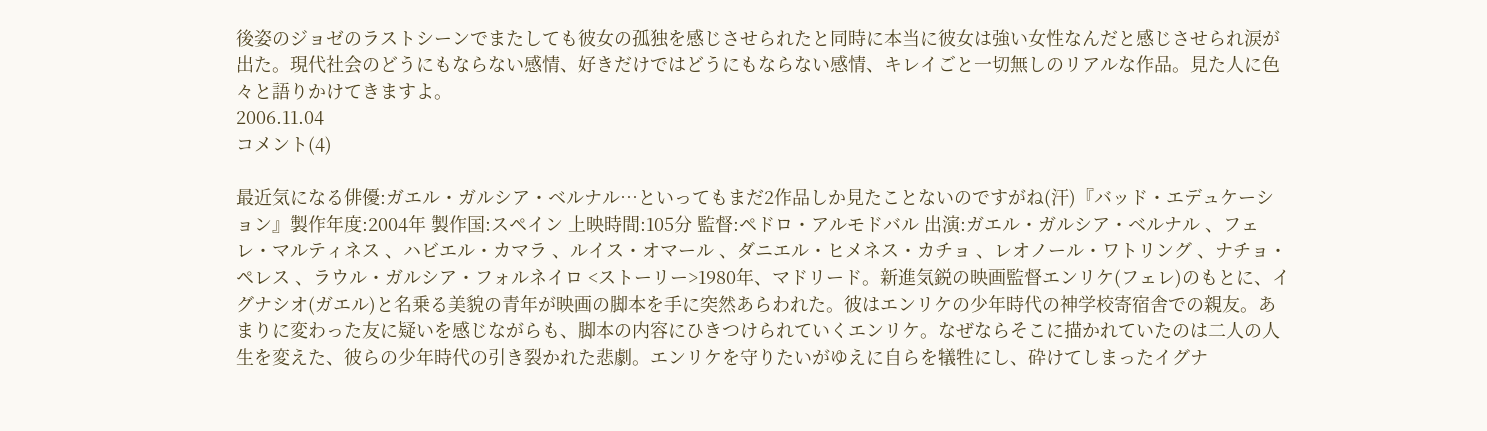後姿のジョゼのラストシーンでまたしても彼女の孤独を感じさせられたと同時に本当に彼女は強い女性なんだと感じさせられ涙が出た。現代社会のどうにもならない感情、好きだけではどうにもならない感情、キレイごと一切無しのリアルな作品。見た人に色々と語りかけてきますよ。
2006.11.04
コメント(4)

最近気になる俳優:ガエル・ガルシア・ベルナル…といってもまだ2作品しか見たことないのですがね(汗)『バッド・エデュケーション』製作年度:2004年 製作国:スペイン 上映時間:105分 監督:ペドロ・アルモドバル 出演:ガエル・ガルシア・ベルナル 、フェレ・マルティネス 、ハビエル・カマラ 、ルイス・オマール 、ダニエル・ヒメネス・カチョ 、レオノール・ワトリング 、ナチョ・ペレス 、ラウル・ガルシア・フォルネイロ <ストーリー>1980年、マドリード。新進気鋭の映画監督エンリケ(フェレ)のもとに、イグナシオ(ガエル)と名乗る美貌の青年が映画の脚本を手に突然あらわれた。彼はエンリケの少年時代の神学校寄宿舎での親友。あまりに変わった友に疑いを感じながらも、脚本の内容にひきつけられていくエンリケ。なぜならそこに描かれていたのは二人の人生を変えた、彼らの少年時代の引き裂かれた悲劇。エンリケを守りたいがゆえに自らを犠牲にし、砕けてしまったイグナ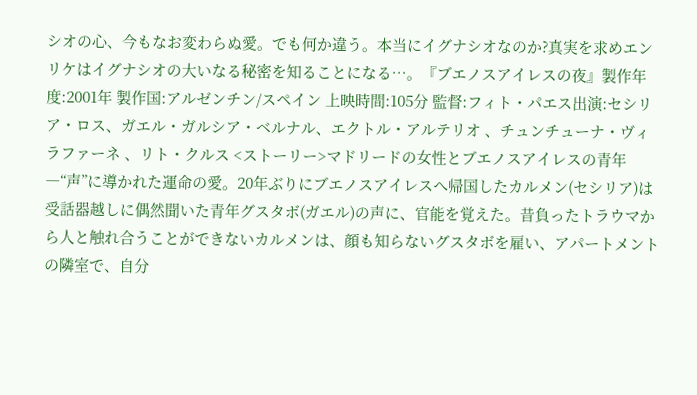シオの心、今もなお変わらぬ愛。でも何か違う。本当にイグナシオなのか?真実を求めエンリケはイグナシオの大いなる秘密を知ることになる…。『ブエノスアイレスの夜』製作年度:2001年 製作国:アルゼンチン/スペイン 上映時間:105分 監督:フィト・パエス出演:セシリア・ロス、ガエル・ガルシア・ベルナル、エクトル・アルテリオ 、チュンチューナ・ヴィラファーネ 、リト・クルス <ストーリー>マドリードの女性とブエノスアイレスの青年―“声”に導かれた運命の愛。20年ぶりにブエノスアイレスへ帰国したカルメン(セシリア)は受話器越しに偶然聞いた青年グスタボ(ガエル)の声に、官能を覚えた。昔負ったトラウマから人と触れ合うことができないカルメンは、顔も知らないグスタボを雇い、アパートメントの隣室で、自分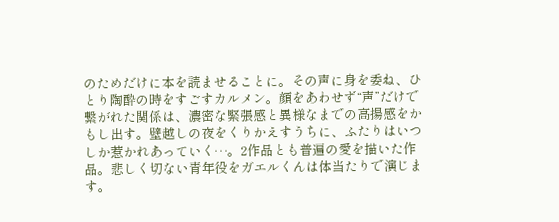のためだけに本を読ませることに。その声に身を委ね、ひとり陶酔の時をすごすカルメン。顔をあわせず“声”だけで繋がれた関係は、濃密な緊張感と異様なまでの高揚感をかもし出す。壁越しの夜をくりかえすうちに、ふたりはいつしか惹かれあっていく…。2作品とも普遍の愛を描いた作品。悲しく切ない青年役をガエルくんは体当たりで演じます。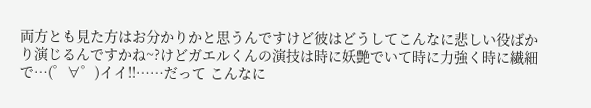両方とも見た方はお分かりかと思うんですけど彼はどうしてこんなに悲しい役ばかり演じるんですかね~?けどガエルくんの演技は時に妖艶でいて時に力強く時に繊細で…(゜∀゜)イイ!!……だって こんなに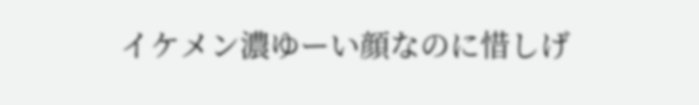イケメン濃ゆーい顔なのに惜しげ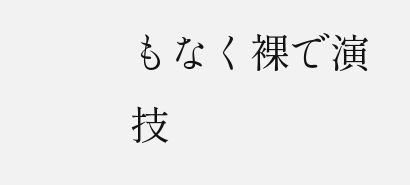もなく裸で演技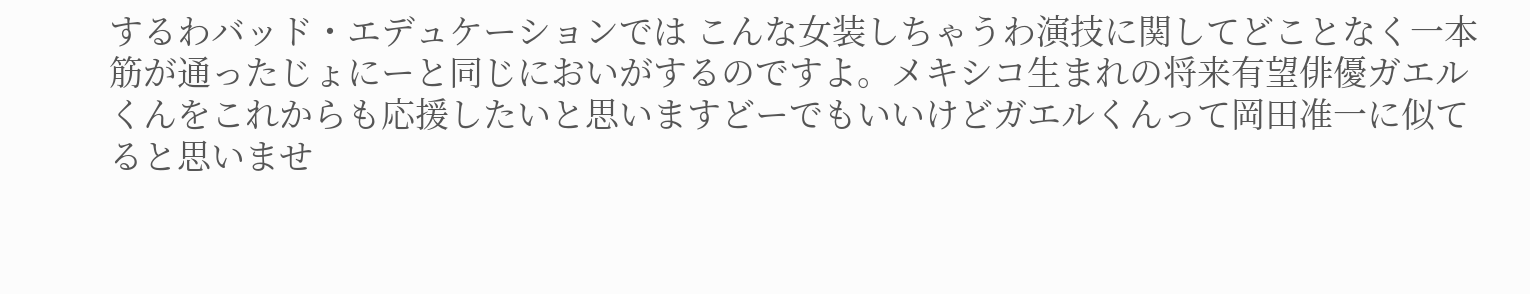するわバッド・エデュケーションでは こんな女装しちゃうわ演技に関してどことなく一本筋が通ったじょにーと同じにおいがするのですよ。メキシコ生まれの将来有望俳優ガエルくんをこれからも応援したいと思いますどーでもいいけどガエルくんって岡田准一に似てると思いませ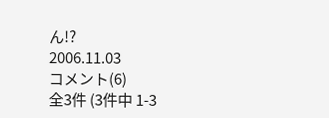ん!?
2006.11.03
コメント(6)
全3件 (3件中 1-3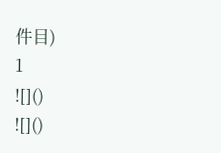件目)
1
![]()
![]()